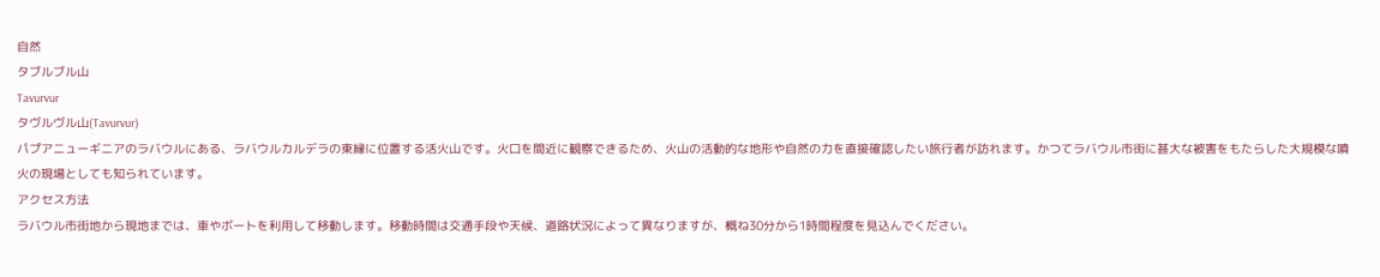自然
タブルブル山
Tavurvur
タヴルヴル山(Tavurvur)
パプアニューギニアのラバウルにある、ラバウルカルデラの東縁に位置する活火山です。火口を間近に観察できるため、火山の活動的な地形や自然の力を直接確認したい旅行者が訪れます。かつてラバウル市街に甚大な被害をもたらした大規模な噴火の現場としても知られています。
アクセス方法
ラバウル市街地から現地までは、車やボートを利用して移動します。移動時間は交通手段や天候、道路状況によって異なりますが、概ね30分から1時間程度を見込んでください。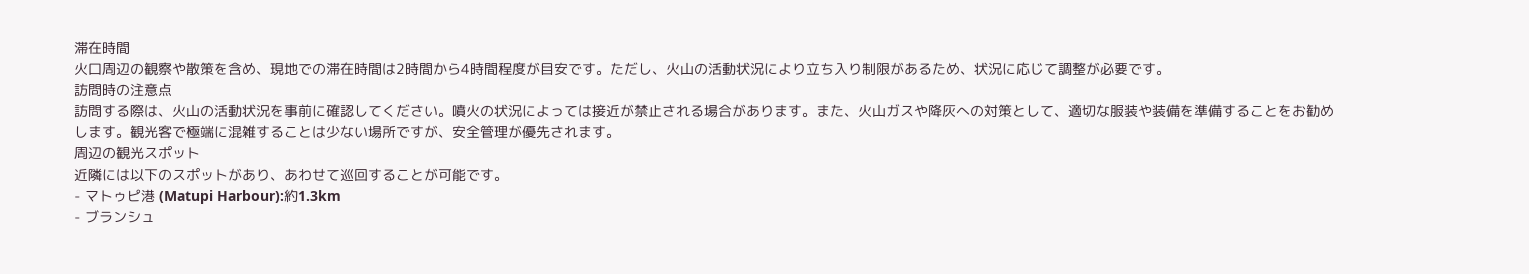滞在時間
火口周辺の観察や散策を含め、現地での滞在時間は2時間から4時間程度が目安です。ただし、火山の活動状況により立ち入り制限があるため、状況に応じて調整が必要です。
訪問時の注意点
訪問する際は、火山の活動状況を事前に確認してください。噴火の状況によっては接近が禁止される場合があります。また、火山ガスや降灰への対策として、適切な服装や装備を準備することをお勧めします。観光客で極端に混雑することは少ない場所ですが、安全管理が優先されます。
周辺の観光スポット
近隣には以下のスポットがあり、あわせて巡回することが可能です。
- マトゥピ港 (Matupi Harbour):約1.3km
- ブランシュ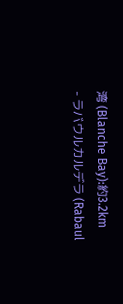湾 (Blanche Bay):約3.2km
- ラバウルカルデラ (Rabaul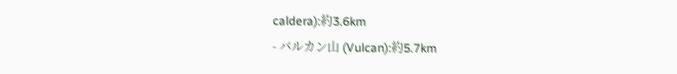caldera):約3.6km
- バルカン山 (Vulcan):約5.7km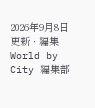2026年9月8日 更新 · 編集 World by City 編集部